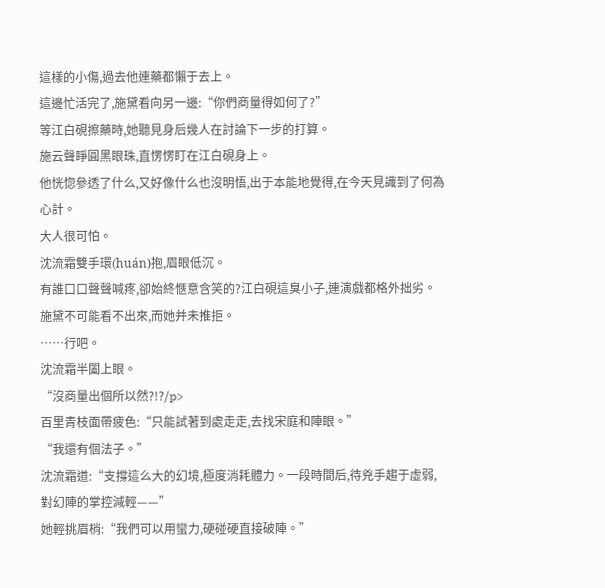這樣的小傷,過去他連藥都懶于去上。
這邊忙活完了,施黛看向另一邊:“你們商量得如何了?”
等江白硯擦藥時,她聽見身后幾人在討論下一步的打算。
施云聲睜圓黑眼珠,直愣愣盯在江白硯身上。
他恍惚參透了什么,又好像什么也沒明悟,出于本能地覺得,在今天見識到了何為心計。
大人很可怕。
沈流霜雙手環(huán)抱,眉眼低沉。
有誰口口聲聲喊疼,卻始終愜意含笑的?江白硯這臭小子,連演戲都格外拙劣。
施黛不可能看不出來,而她并未推拒。
……行吧。
沈流霜半闔上眼。
“沒商量出個所以然?!?/p>
百里青枝面帶疲色:“只能試著到處走走,去找宋庭和陣眼。”
“我還有個法子。”
沈流霜道:“支撐這么大的幻境,極度消耗體力。一段時間后,待兇手趨于虛弱,對幻陣的掌控減輕——”
她輕挑眉梢:“我們可以用蠻力,硬碰硬直接破陣。”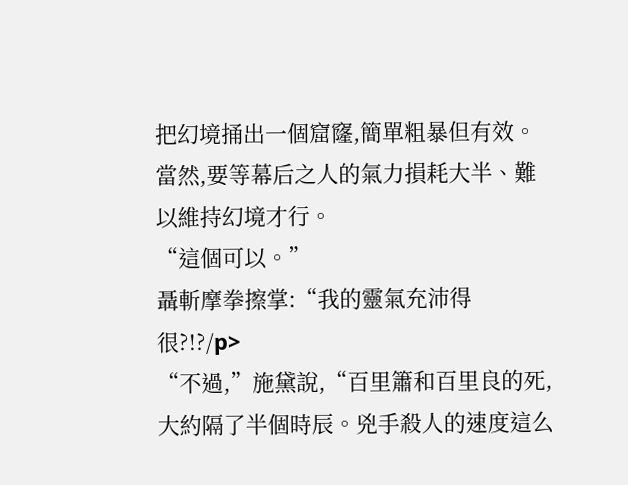把幻境捅出一個窟窿,簡單粗暴但有效。
當然,要等幕后之人的氣力損耗大半、難以維持幻境才行。
“這個可以。”
聶斬摩拳擦掌:“我的靈氣充沛得很?!?/p>
“不過,”施黛說,“百里簫和百里良的死,大約隔了半個時辰。兇手殺人的速度這么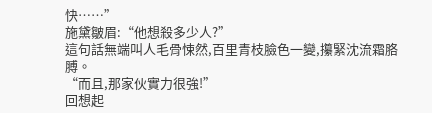快……”
施黛皺眉:“他想殺多少人?”
這句話無端叫人毛骨悚然,百里青枝臉色一變,攥緊沈流霜胳膊。
“而且,那家伙實力很強!”
回想起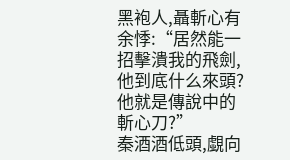黑袍人,聶斬心有余悸:“居然能一招擊潰我的飛劍,他到底什么來頭?他就是傳說中的斬心刀?”
秦酒酒低頭,覷向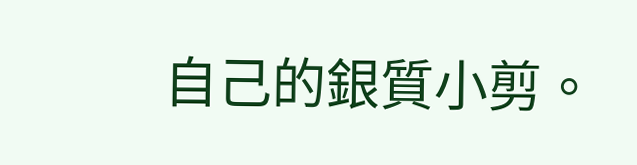自己的銀質小剪。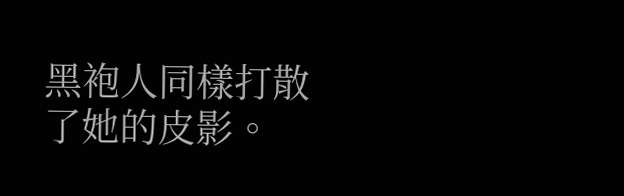黑袍人同樣打散了她的皮影。